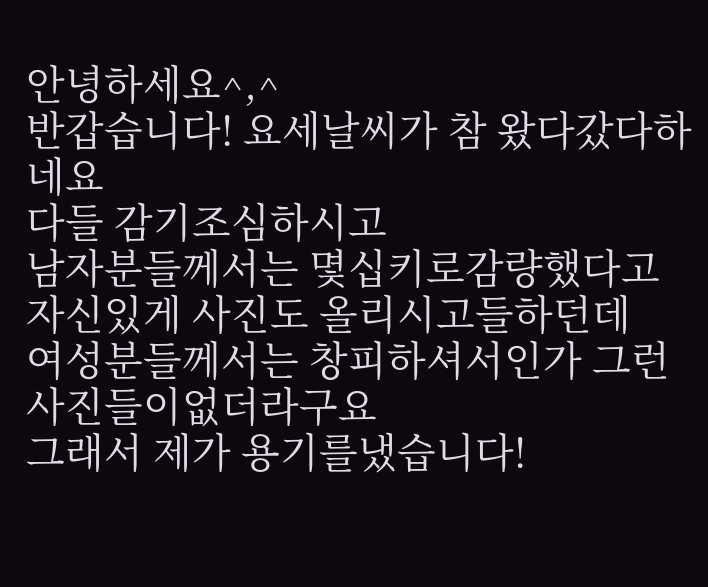안녕하세요^,^
반갑습니다! 요세날씨가 참 왔다갔다하네요
다들 감기조심하시고
남자분들께서는 몇십키로감량했다고 자신있게 사진도 올리시고들하던데
여성분들께서는 창피하셔서인가 그런사진들이없더라구요
그래서 제가 용기를냈습니다!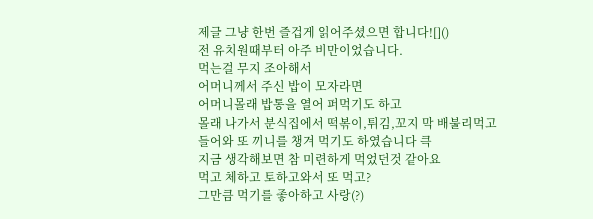제글 그냥 한번 즐겁게 읽어주셨으면 합니다![]()
전 유치원때부터 아주 비만이었습니다.
먹는걸 무지 조아해서
어머니께서 주신 밥이 모자라면
어머니몰래 밥통을 열어 퍼먹기도 하고
몰래 나가서 분식집에서 떡볶이,튀김,꼬지 막 배불리먹고
들어와 또 끼니를 챙겨 먹기도 하였습니다 큭
지금 생각해보면 참 미련하게 먹었던것 같아요
먹고 체하고 토하고와서 또 먹고?
그만큼 먹기를 좋아하고 사랑(?)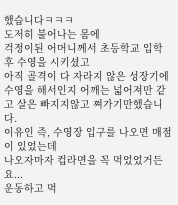했습니다ㅋㅋㅋ
도저히 불어나는 몸에
걱정이된 어머니께서 초등학교 입학후 수영을 시키셨고
아직 골격이 다 자라지 않은 성장기에
수영을 해서인지 어깨는 넓어져만 같고 살은 빠지지않고 쪄가기만했습니다.
이유인 즉, 수영장 입구를 나오면 매점이 있었는데
나오자마자 컵라면을 꼭 먹었었거든요...
운동하고 먹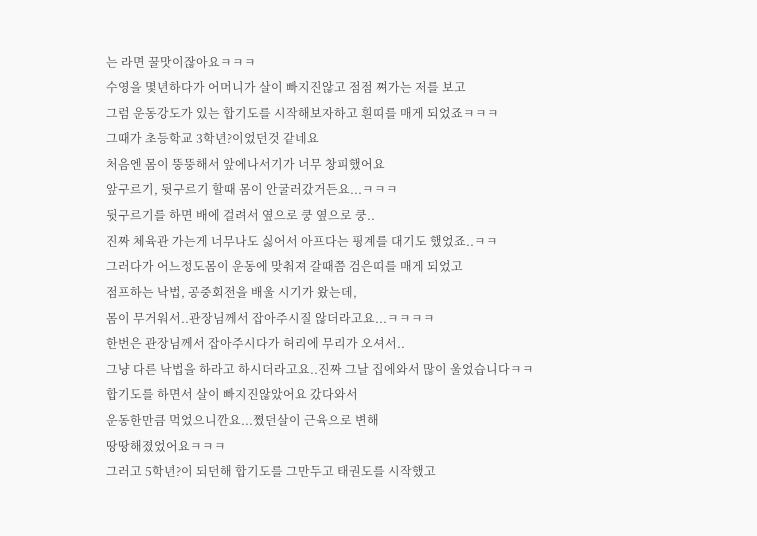는 라면 꿀맛이잖아요ㅋㅋㅋ
수영을 몇년하다가 어머니가 살이 빠지진않고 점점 쪄가는 저를 보고
그럼 운동강도가 있는 합기도를 시작해보자하고 흰띠를 매게 되었죠ㅋㅋㅋ
그때가 초등학교 3학년?이었던것 같네요
처음엔 몸이 뚱뚱해서 앞에나서기가 너무 창피했어요
앞구르기, 뒷구르기 할때 몸이 안굴러갔거든요...ㅋㅋㅋ
뒷구르기를 하면 배에 걸려서 옆으로 쿵 옆으로 쿵..
진짜 체육관 가는게 너무나도 싫어서 아프다는 핑계를 대기도 했었죠..ㅋㅋ
그러다가 어느정도몸이 운동에 맞춰져 갈때쯤 검은띠를 매게 되었고
점프하는 낙법, 공중회전을 배울 시기가 왔는데,
몸이 무거워서..관장님께서 잡아주시질 않더라고요...ㅋㅋㅋㅋ
한번은 관장님께서 잡아주시다가 허리에 무리가 오셔서..
그냥 다른 낙법을 하라고 하시더라고요..진짜 그날 집에와서 많이 울었습니다ㅋㅋ
합기도를 하면서 살이 빠지진않았어요 갔다와서
운동한만큼 먹었으니깐요...쪘던살이 근육으로 변해
땅땅해졌었어요ㅋㅋㅋ
그러고 5학년?이 되던해 합기도를 그만두고 태권도를 시작했고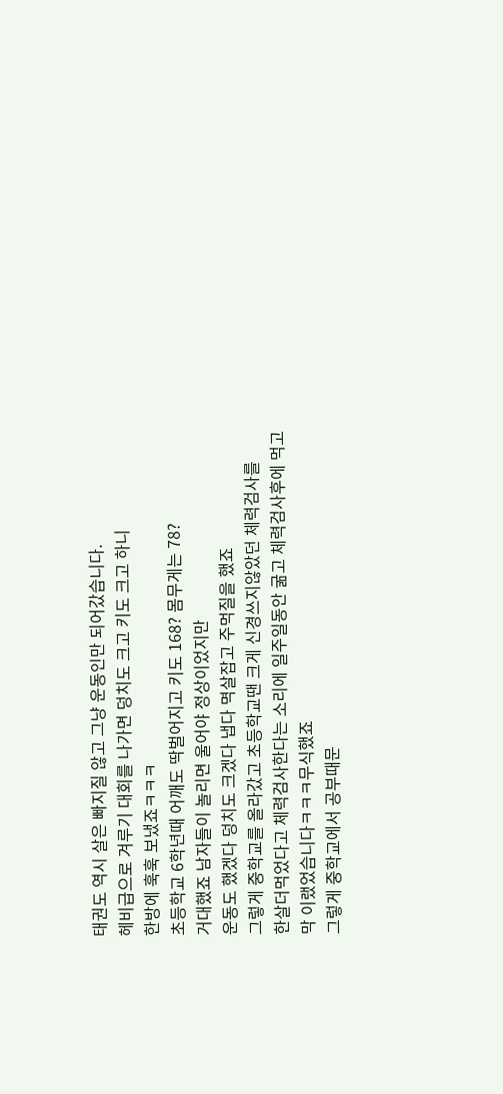태권도 역시 살은 빠지질 않고 그냥 운동인만 되어갔습니다.
헤비급으로 겨루기 대회를 나가면 덩치도 크고 키도 크고 하니
한방에 훅훅 보냈죠ㅋㅋㅋ
초등학교 6학년때 어깨도 딱벌어지고 키도 168? 몸무게는 78?
거대했죠 남자들이 놀리면 울어야 정상이었지만
운동도 했겠다 덩치도 크겠다 냅다 멱살잡고 주먹질을 했죠
그렇게 중학교를 올라갔고 초등학교땐 크게 신경쓰지않았던 체력검사를
한살더먹었다고 체력검사한다는 소리에 일주일동안 굶고 체력검사후에 먹고
막 이랬었습니다ㅋㅋㅋ무식했죠
그렇게 중학교에서 공부때문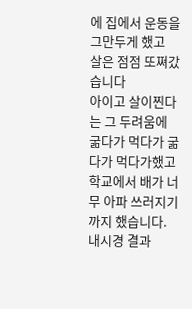에 집에서 운동을 그만두게 했고
살은 점점 또쪄갔습니다
아이고 살이찐다는 그 두려움에 굶다가 먹다가 굶다가 먹다가했고
학교에서 배가 너무 아파 쓰러지기 까지 했습니다.
내시경 결과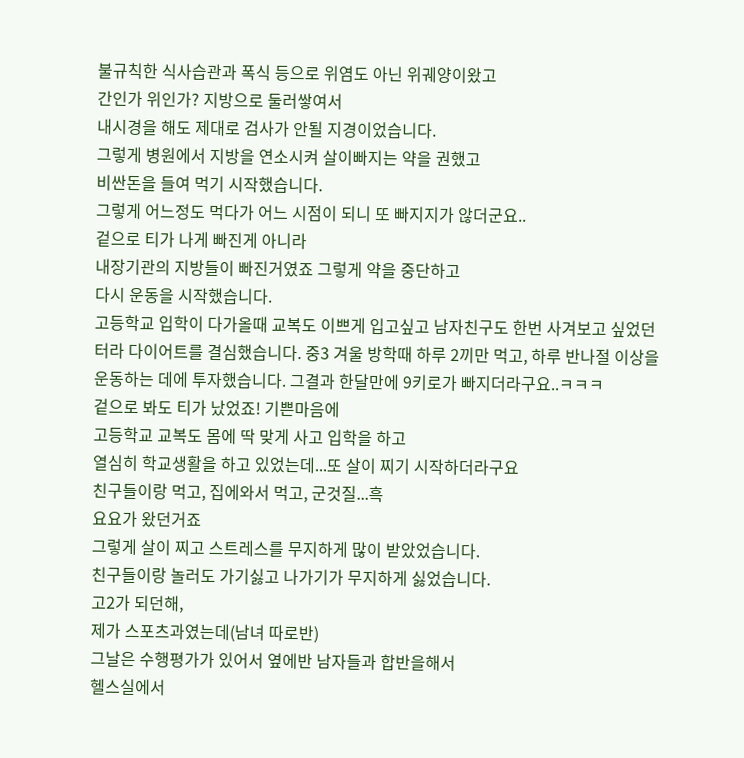불규칙한 식사습관과 폭식 등으로 위염도 아닌 위궤양이왔고
간인가 위인가? 지방으로 둘러쌓여서
내시경을 해도 제대로 검사가 안될 지경이었습니다.
그렇게 병원에서 지방을 연소시켜 살이빠지는 약을 권했고
비싼돈을 들여 먹기 시작했습니다.
그렇게 어느정도 먹다가 어느 시점이 되니 또 빠지지가 않더군요..
겉으로 티가 나게 빠진게 아니라
내장기관의 지방들이 빠진거였죠 그렇게 약을 중단하고
다시 운동을 시작했습니다.
고등학교 입학이 다가올때 교복도 이쁘게 입고싶고 남자친구도 한번 사겨보고 싶었던
터라 다이어트를 결심했습니다. 중3 겨울 방학때 하루 2끼만 먹고, 하루 반나절 이상을
운동하는 데에 투자했습니다. 그결과 한달만에 9키로가 빠지더라구요..ㅋㅋㅋ
겉으로 봐도 티가 났었죠! 기쁜마음에
고등학교 교복도 몸에 딱 맞게 사고 입학을 하고
열심히 학교생활을 하고 있었는데...또 살이 찌기 시작하더라구요
친구들이랑 먹고, 집에와서 먹고, 군것질...흑
요요가 왔던거죠
그렇게 살이 찌고 스트레스를 무지하게 많이 받았었습니다.
친구들이랑 놀러도 가기싫고 나가기가 무지하게 싫었습니다.
고2가 되던해,
제가 스포츠과였는데(남녀 따로반)
그날은 수행평가가 있어서 옆에반 남자들과 합반을해서
헬스실에서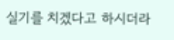실기를 치겠다고 하시더라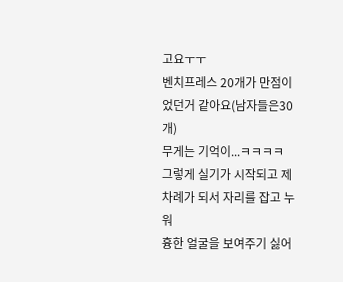고요ㅜㅜ
벤치프레스 20개가 만점이었던거 같아요(남자들은30개)
무게는 기억이...ㅋㅋㅋㅋ
그렇게 실기가 시작되고 제 차례가 되서 자리를 잡고 누워
흉한 얼굴을 보여주기 싫어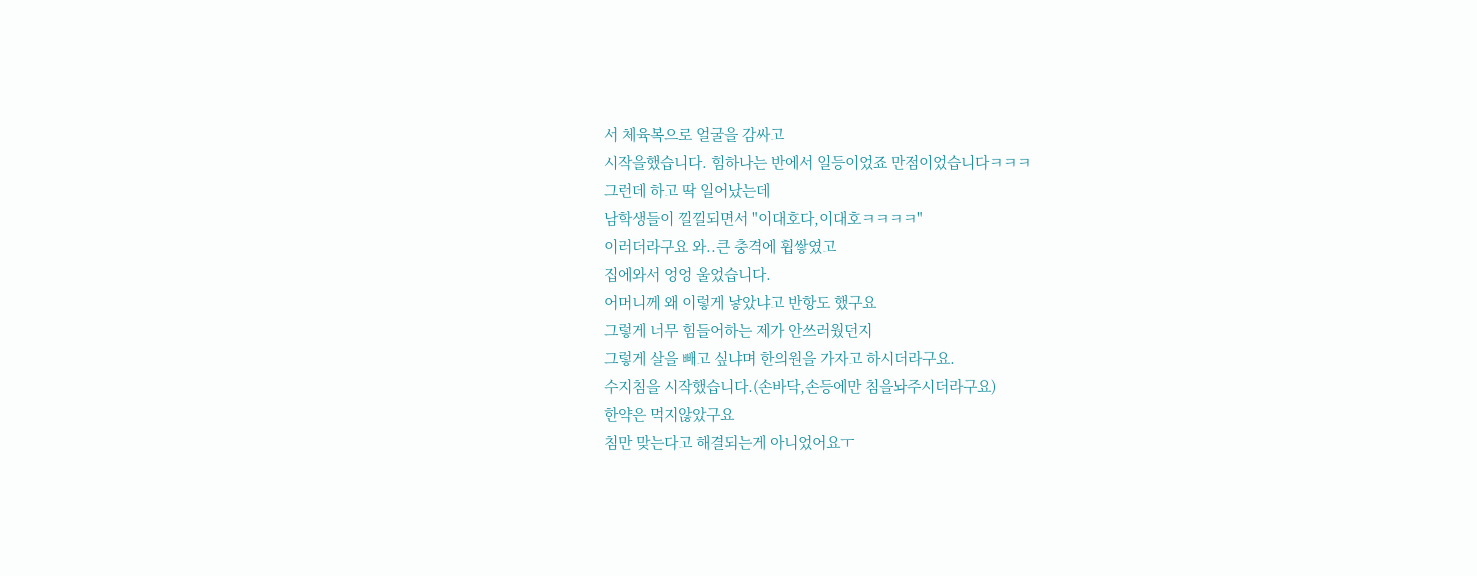서 체육복으로 얼굴을 감싸고
시작을했습니다. 힘하나는 반에서 일등이었죠 만점이었습니다ㅋㅋㅋ
그런데 하고 딱 일어났는데
남학생들이 낄낄되면서 "이대호다,이대호ㅋㅋㅋㅋ"
이러더라구요 와..큰 충격에 휩쌓였고
집에와서 엉엉 울었습니다.
어머니께 왜 이렇게 낳았냐고 반항도 했구요
그렇게 너무 힘들어하는 제가 안쓰러웠던지
그렇게 살을 빼고 싶냐며 한의원을 가자고 하시더라구요.
수지침을 시작했습니다.(손바닥,손등에만 침을놔주시더라구요)
한약은 먹지않았구요
침만 맞는다고 해결되는게 아니었어요ㅜ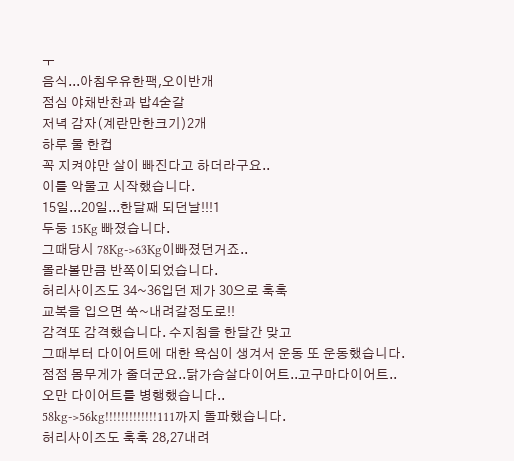ㅜ
음식...아침우유한팩,오이반개
점심 야채반찬과 밥4숟갈
저녁 감자(계란만한크기)2개
하루 물 한컵
꼭 지켜야만 살이 빠진다고 하더라구요..
이를 악물고 시작했습니다.
15일...20일...한달째 되던날!!!1
두둥 15Kg 빠졌습니다.
그때당시 78Kg->63Kg이빠졌던거죠..
몰라볼만큼 반쪽이되었습니다.
허리사이즈도 34~36입던 제가 30으로 훅훅
교복을 입으면 쑥~내려갈정도로!!
감격또 감격했습니다. 수지침을 한달간 맞고
그때부터 다이어트에 대한 욕심이 생겨서 운동 또 운동했습니다.
점점 몸무게가 줄더군요..닭가슴살다이어트..고구마다이어트..
오만 다이어트를 병행했습니다..
58kg->56kg!!!!!!!!!!!!!111까지 돌파했습니다.
허리사이즈도 훅훅 28,27내려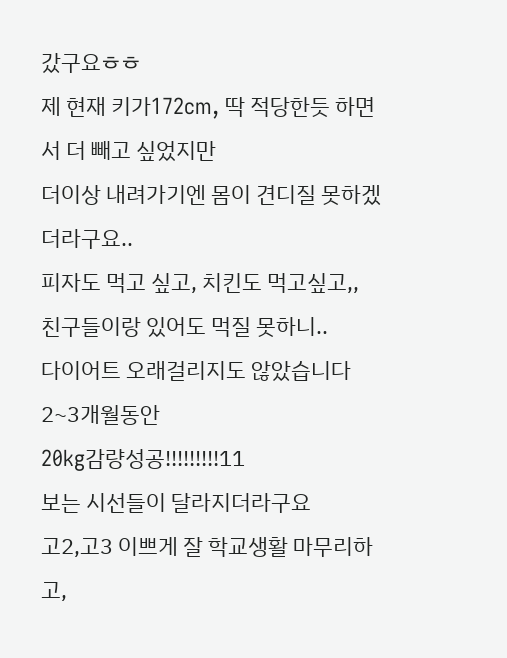갔구요ㅎㅎ
제 현재 키가172cm, 딱 적당한듯 하면서 더 빼고 싶었지만
더이상 내려가기엔 몸이 견디질 못하겠더라구요..
피자도 먹고 싶고, 치킨도 먹고싶고,,
친구들이랑 있어도 먹질 못하니..
다이어트 오래걸리지도 않았습니다 2~3개월동안
20kg감량성공!!!!!!!!!11
보는 시선들이 달라지더라구요
고2,고3 이쁘게 잘 학교생활 마무리하고,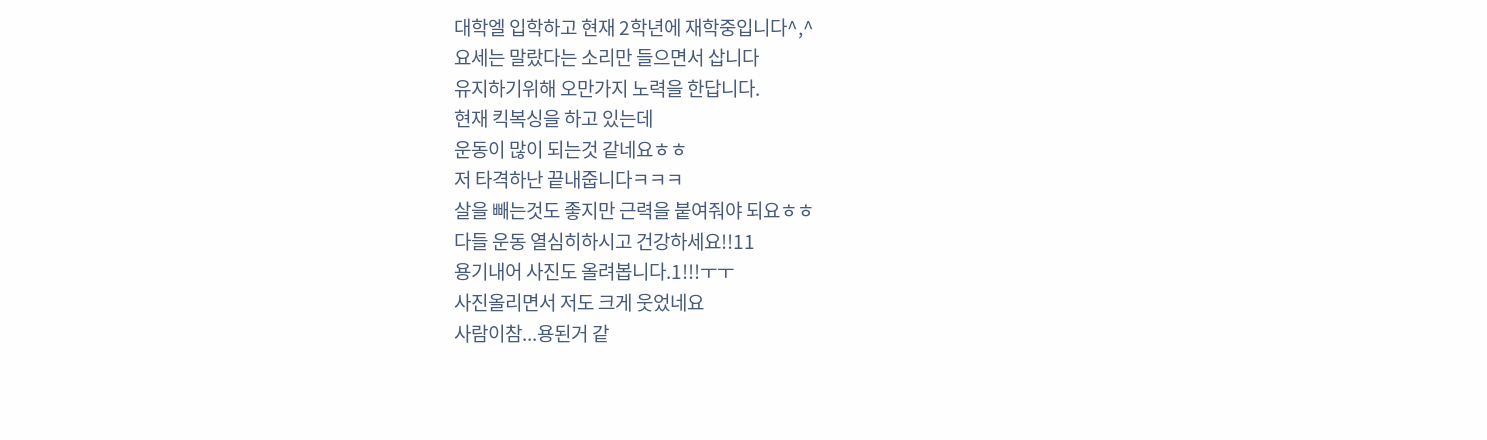대학엘 입학하고 현재 2학년에 재학중입니다^,^
요세는 말랐다는 소리만 들으면서 삽니다
유지하기위해 오만가지 노력을 한답니다.
현재 킥복싱을 하고 있는데
운동이 많이 되는것 같네요ㅎㅎ
저 타격하난 끝내줍니다ㅋㅋㅋ
살을 빼는것도 좋지만 근력을 붙여줘야 되요ㅎㅎ
다들 운동 열심히하시고 건강하세요!!11
용기내어 사진도 올려봅니다.1!!!ㅜㅜ
사진올리면서 저도 크게 웃었네요
사람이참...용된거 같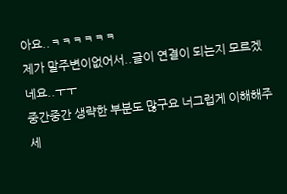아요..ㅋㅋㅋㅋㅋㅋ
제가 말주변이없어서..글이 연결이 되는지 모르겠네요..ㅜㅜ
중간중간 생략한 부분도 많구요 너그럽게 이해해주세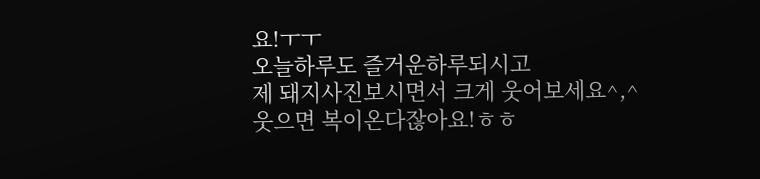요!ㅜㅜ
오늘하루도 즐거운하루되시고
제 돼지사진보시면서 크게 웃어보세요^,^
웃으면 복이온다잖아요!ㅎㅎ